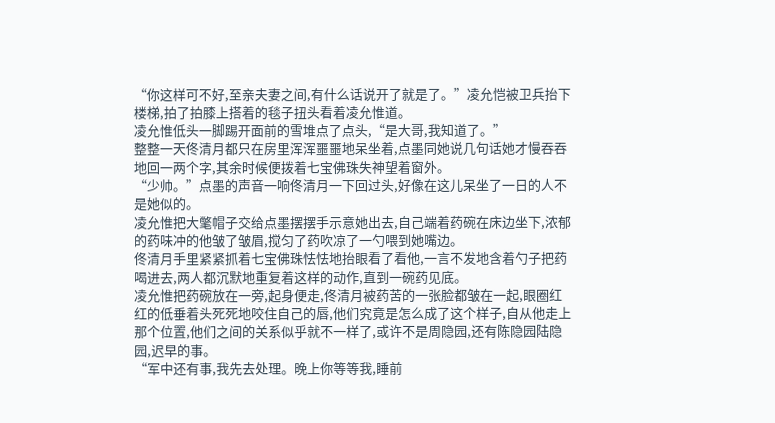“你这样可不好,至亲夫妻之间,有什么话说开了就是了。”凌允恺被卫兵抬下楼梯,拍了拍膝上搭着的毯子扭头看着凌允惟道。
凌允惟低头一脚踢开面前的雪堆点了点头,“是大哥,我知道了。”
整整一天佟清月都只在房里浑浑噩噩地呆坐着,点墨同她说几句话她才慢吞吞地回一两个字,其余时候便拨着七宝佛珠失神望着窗外。
“少帅。”点墨的声音一响佟清月一下回过头,好像在这儿呆坐了一日的人不是她似的。
凌允惟把大氅帽子交给点墨摆摆手示意她出去,自己端着药碗在床边坐下,浓郁的药味冲的他皱了皱眉,搅匀了药吹凉了一勺喂到她嘴边。
佟清月手里紧紧抓着七宝佛珠怯怯地抬眼看了看他,一言不发地含着勺子把药喝进去,两人都沉默地重复着这样的动作,直到一碗药见底。
凌允惟把药碗放在一旁,起身便走,佟清月被药苦的一张脸都皱在一起,眼圈红红的低垂着头死死地咬住自己的唇,他们究竟是怎么成了这个样子,自从他走上那个位置,他们之间的关系似乎就不一样了,或许不是周隐园,还有陈隐园陆隐园,迟早的事。
“军中还有事,我先去处理。晚上你等等我,睡前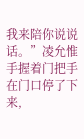我来陪你说说话。”凌允惟手握着门把手在门口停了下来,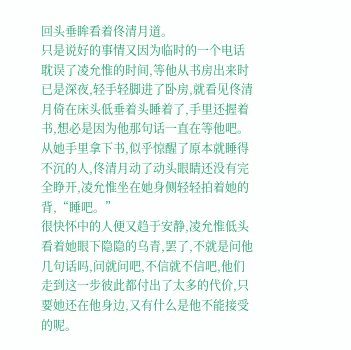回头垂眸看着佟清月道。
只是说好的事情又因为临时的一个电话耽误了凌允惟的时间,等他从书房出来时已是深夜,轻手轻脚进了卧房,就看见佟清月倚在床头低垂着头睡着了,手里还握着书,想必是因为他那句话一直在等他吧。
从她手里拿下书,似乎惊醒了原本就睡得不沉的人,佟清月动了动头眼睛还没有完全睁开,凌允惟坐在她身侧轻轻拍着她的背,“睡吧。”
很快怀中的人便又趋于安静,凌允惟低头看着她眼下隐隐的乌青,罢了,不就是问他几句话吗,问就问吧,不信就不信吧,他们走到这一步彼此都付出了太多的代价,只要她还在他身边,又有什么是他不能接受的呢。